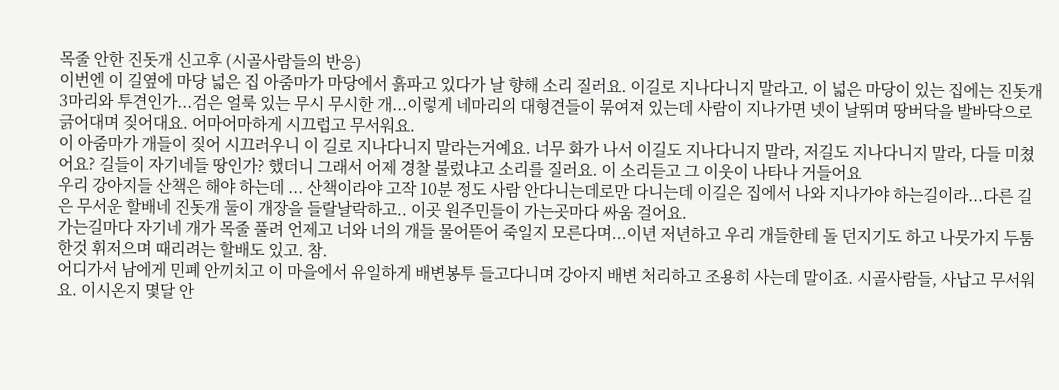목줄 안한 진돗개 신고후 (시골사람들의 반응)
이번엔 이 길옆에 마당 넓은 집 아줌마가 마당에서 흙파고 있다가 날 향해 소리 질러요. 이길로 지나다니지 말라고. 이 넓은 마당이 있는 집에는 진돗개 3마리와 투견인가...검은 얼룩 있는 무시 무시한 개...이렇게 네마리의 대형견들이 묶여져 있는데 사람이 지나가면 넷이 날뛰며 땅버닥을 발바닥으로 긁어대며 짖어대요. 어마어마하게 시끄럽고 무서워요.
이 아줌마가 개들이 짖어 시끄러우니 이 길로 지나다니지 말라는거예요. 너무 화가 나서 이길도 지나다니지 말라, 저길도 지나다니지 말라, 다들 미쳤어요? 길들이 자기네들 땅인가? 했더니 그래서 어제 경찰 불렀냐고 소리를 질러요. 이 소리듣고 그 이웃이 나타나 거들어요
우리 강아지들 산책은 해야 하는데 ... 산책이라야 고작 10분 정도 사람 안다니는데로만 다니는데 이길은 집에서 나와 지나가야 하는길이라...다른 길은 무서운 할배네 진돗개 둘이 개장을 들랄날락하고.. 이곳 원주민들이 가는곳마다 싸움 걸어요.
가는길마다 자기네 개가 목줄 풀려 언제고 너와 너의 개들 물어뜯어 죽일지 모른다며...이년 저년하고 우리 개들한테 돌 던지기도 하고 나뭇가지 두툼한것 휘저으며 때리려는 할배도 있고. 참.
어디가서 남에게 민폐 안끼치고 이 마을에서 유일하게 배변봉투 들고다니며 강아지 배변 처리하고 조용히 사는데 말이죠. 시골사람들, 사납고 무서워요. 이시온지 몇달 안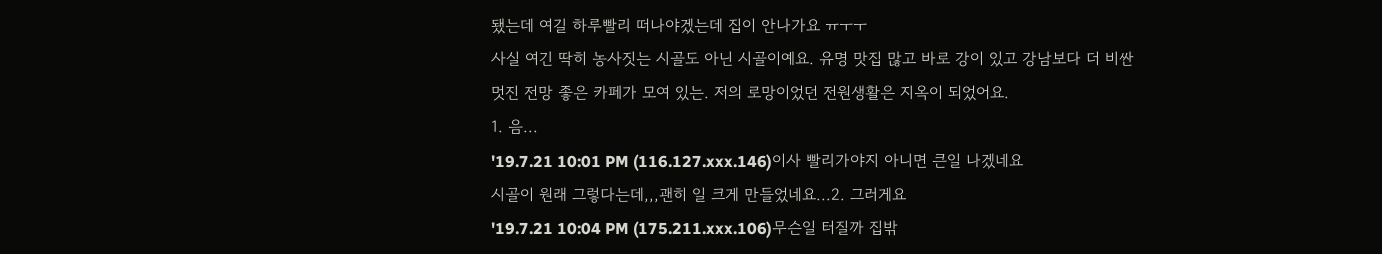됐는데 여길 하루빨리 떠나야겠는데 집이 안나가요 ㅠㅜㅜ
사실 여긴 딱히 농사짓는 시골도 아닌 시골이예요. 유명 맛집 많고 바로 강이 있고 강남보다 더 비싼 멋진 전망 좋은 카페가 모여 있는. 저의 로망이었던 전원생활은 지옥이 되었어요.
1. 음...
'19.7.21 10:01 PM (116.127.xxx.146)이사 빨리가야지 아니면 큰일 나겠네요
시골이 원래 그렇다는데,,,괜히 일 크게 만들었네요...2. 그러게요
'19.7.21 10:04 PM (175.211.xxx.106)무슨일 터질까 집밖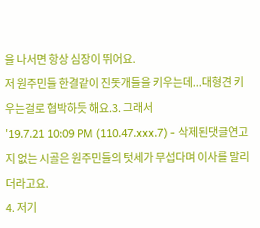을 나서면 항상 심장이 뛰어요.
저 원주민들 한결같이 진돗개들을 키우는데...대형견 키우는걸로 협박하듯 해요.3. 그래서
'19.7.21 10:09 PM (110.47.xxx.7) - 삭제된댓글연고지 없는 시골은 원주민들의 텃세가 무섭다며 이사를 말리더라고요.
4. 저기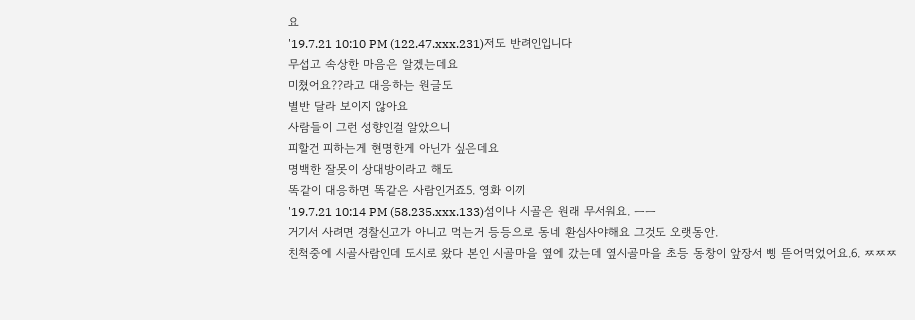요
'19.7.21 10:10 PM (122.47.xxx.231)저도 반려인입니다
무섭고 속상한 마음은 알겠는데요
미쳤어요??라고 대응하는 원글도
별반 달라 보이지 않아요
사람들이 그런 성향인걸 알았으니
피할건 피하는게 현명한게 아닌가 싶은데요
명백한 잘못이 상대방이라고 해도
똑같이 대응하면 똑같은 사람인거죠5. 영화 이끼
'19.7.21 10:14 PM (58.235.xxx.133)섬이나 시골은 원래 무서워요. ㅡㅡ
거기서 사려면 경찰신고가 아니고 먹는거 등등으로 동네 환심사야해요 그것도 오랫동안.
친척중에 시골사람인데 도시로 왔다 본인 시골마을 옆에 갔는데 옆시골마을 초등 동창이 앞장서 삥 뜯어먹었어요.6. ㅉㅉㅉ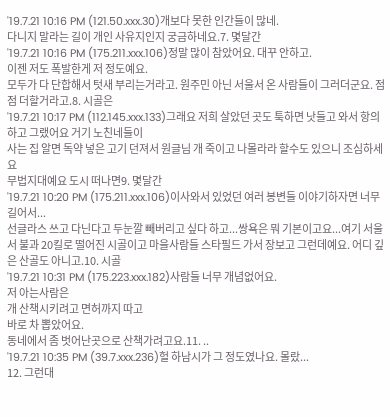'19.7.21 10:16 PM (121.50.xxx.30)개보다 못한 인간들이 많네.
다니지 말라는 길이 개인 사유지인지 궁금하네요.7. 몇달간
'19.7.21 10:16 PM (175.211.xxx.106)정말 많이 참았어요. 대꾸 안하고.
이젠 저도 폭발한게 저 정도예요.
모두가 다 단합해서 텃새 부리는거라고. 원주민 아닌 서울서 온 사람들이 그러더군요. 점 점 더할거라고.8. 시골은
'19.7.21 10:17 PM (112.145.xxx.133)그래요 저희 살았던 곳도 툭하면 낫들고 와서 항의하고 그랬어요 거기 노친네들이
사는 집 알면 독약 넣은 고기 던져서 원글님 개 죽이고 나몰라라 할수도 있으니 조심하세요
무법지대예요 도시 떠나면9. 몇달간
'19.7.21 10:20 PM (175.211.xxx.106)이사와서 있었던 여러 봉변들 이야기하자면 너무 길어서...
선글라스 쓰고 다닌다고 두눈깔 빼버리고 싶다 하고...쌍욕은 뭐 기본이고요...여기 서울서 불과 20킬로 떨어진 시골이고 마을사람들 스타필드 가서 장보고 그런데예요. 어디 깊은 산골도 아니고.10. 시골
'19.7.21 10:31 PM (175.223.xxx.182)사람들 너무 개념없어요.
저 아는사람은
개 산책시키려고 면허까지 따고
바로 차 뽑았어요.
동네에서 좀 벗어난곳으로 산책가려고요.11. ..
'19.7.21 10:35 PM (39.7.xxx.236)헐 하남시가 그 정도였나요. 몰랐...
12. 그런대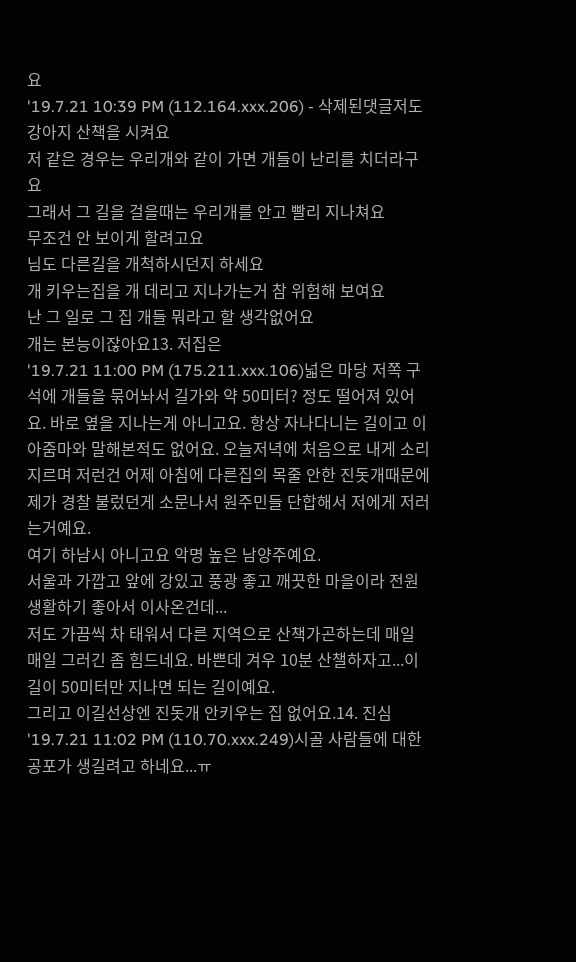요
'19.7.21 10:39 PM (112.164.xxx.206) - 삭제된댓글저도 강아지 산책을 시켜요
저 같은 경우는 우리개와 같이 가면 개들이 난리를 치더라구요
그래서 그 길을 걸을때는 우리개를 안고 빨리 지나쳐요
무조건 안 보이게 할려고요
님도 다른길을 개척하시던지 하세요
개 키우는집을 개 데리고 지나가는거 참 위험해 보여요
난 그 일로 그 집 개들 뭐라고 할 생각없어요
개는 본능이잖아요13. 저집은
'19.7.21 11:00 PM (175.211.xxx.106)넓은 마당 저쪽 구석에 개들을 묶어놔서 길가와 약 50미터? 정도 떨어져 있어요. 바로 옆을 지나는게 아니고요. 항상 자나다니는 길이고 이 아줌마와 말해본적도 없어요. 오늘저녁에 처음으로 내게 소리지르며 저런건 어제 아침에 다른집의 목줄 안한 진돗개때문에 제가 경찰 불렀던게 소문나서 원주민들 단합해서 저에게 저러는거예요.
여기 하남시 아니고요 악명 높은 남양주예요.
서울과 가깝고 앞에 강있고 풍광 좋고 깨끗한 마을이라 전원생활하기 좋아서 이사온건데...
저도 가끔씩 차 태워서 다른 지역으로 산책가곤하는데 매일 매일 그러긴 좀 힘드네요. 바쁜데 겨우 10분 산챌하자고...이 길이 50미터만 지나면 되는 길이예요.
그리고 이길선상엔 진돗개 안키우는 집 없어요.14. 진심
'19.7.21 11:02 PM (110.70.xxx.249)시골 사람들에 대한 공포가 생길려고 하네요...ㅠ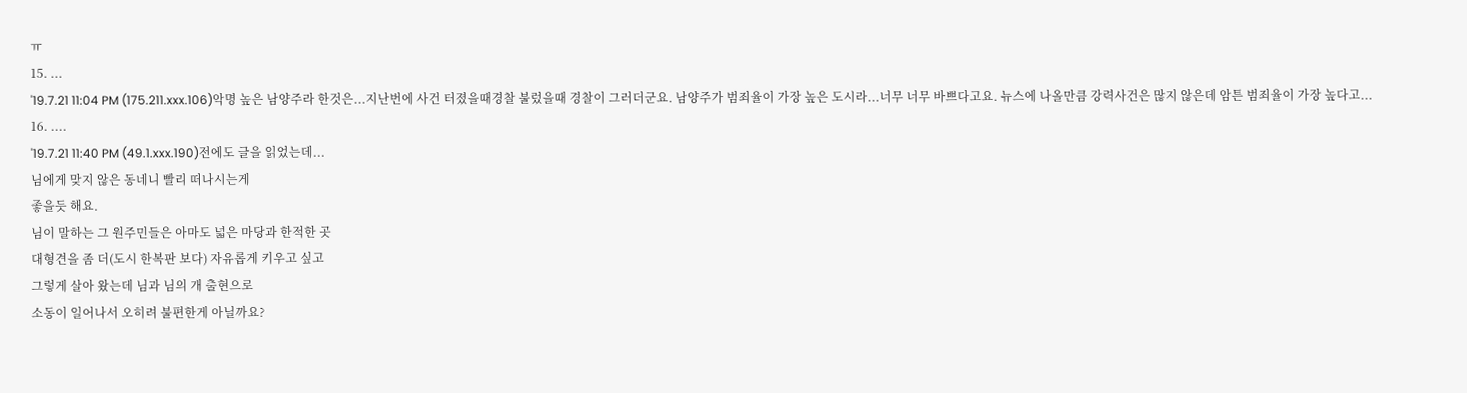ㅠ
15. ...
'19.7.21 11:04 PM (175.211.xxx.106)악명 높은 남양주라 한것은...지난번에 사건 터졌을때경찰 불렀을때 경찰이 그러더군요. 남양주가 범죄율이 가장 높은 도시라...너무 너무 바쁘다고요. 뉴스에 나올만큼 강력사건은 많지 않은데 암튼 범죄율이 가장 높다고...
16. ....
'19.7.21 11:40 PM (49.1.xxx.190)전에도 글을 읽었는데...
님에게 맞지 않은 동네니 빨리 떠나시는게
좋을듯 해요.
님이 말하는 그 원주민들은 아마도 넓은 마당과 한적한 곳
대형견을 좀 더(도시 한복판 보다) 자유롭게 키우고 싶고
그렇게 살아 왔는데 님과 님의 개 출현으로
소동이 일어나서 오히려 불편한게 아닐까요?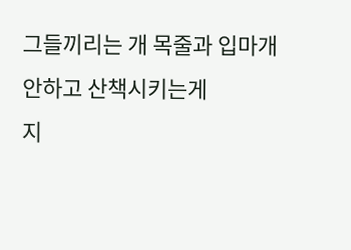그들끼리는 개 목줄과 입마개 안하고 산책시키는게
지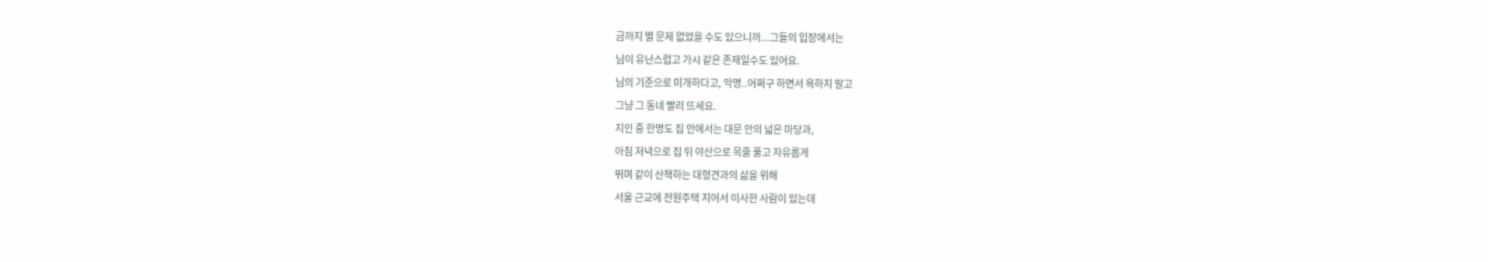금까지 별 문제 없었을 수도 있으니까...그들의 입장에서는
님이 유난스럽고 가시 같은 존재일수도 있어요.
님의 기준으로 미개하다고, 악명..어쩌구 하면서 욕하지 말고
그냥 그 동네 빨리 뜨세요.
지인 중 한명도 집 안에서는 대문 안의 넓은 마당과,
아침 저녁으로 집 뒤 야산으로 목줄 풀고 자유롭게
뛰며 같이 산책하는 대형견과의 삶을 위해
서울 근교에 전원주택 지어서 이사한 사람이 있는데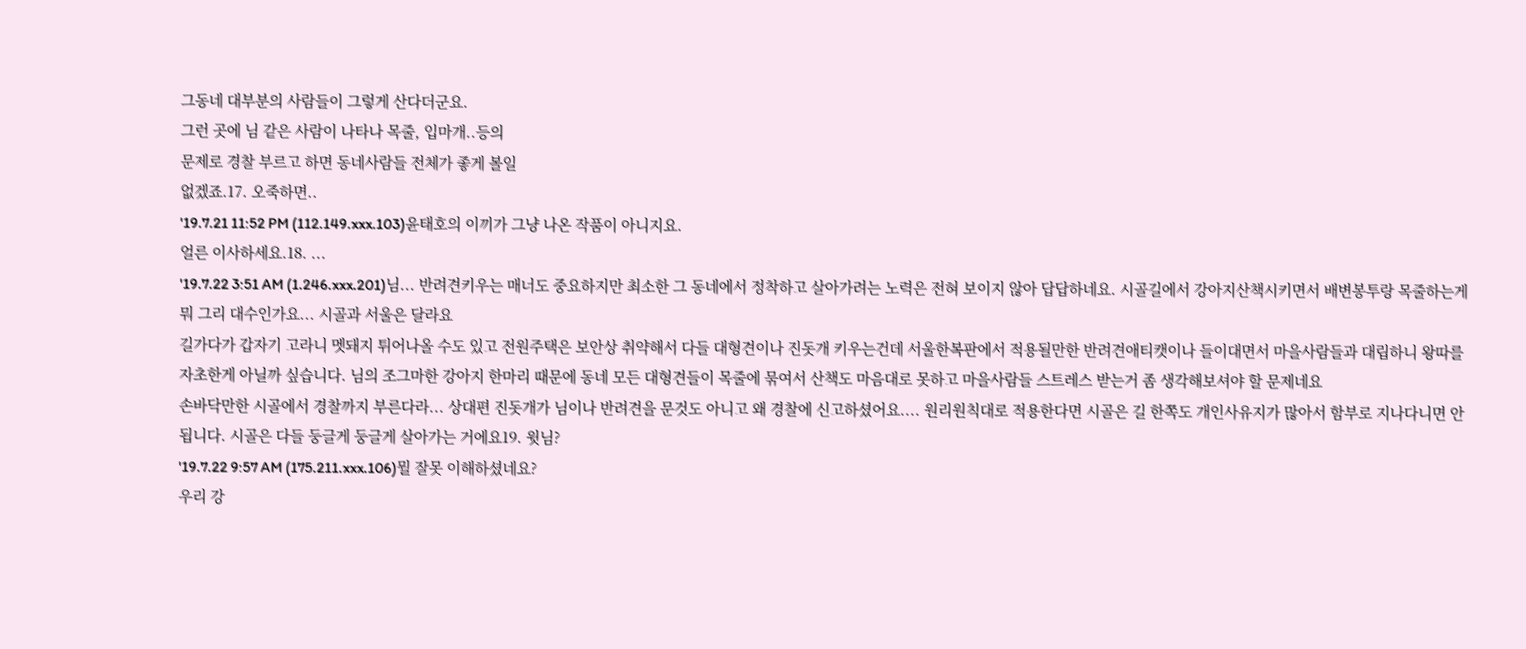그동네 대부분의 사람들이 그렇게 산다더군요.
그런 곳에 님 같은 사람이 나타나 목줄, 입마개..등의
문제로 경찰 부르고 하면 동네사람들 전체가 좋게 볼일
없겠죠.17. 오죽하면..
'19.7.21 11:52 PM (112.149.xxx.103)윤태호의 이끼가 그냥 나온 작품이 아니지요.
얼른 이사하세요.18. ...
'19.7.22 3:51 AM (1.246.xxx.201)님... 반려견키우는 매너도 중요하지만 최소한 그 동네에서 정착하고 살아가려는 노력은 전혀 보이지 않아 답답하네요. 시골길에서 강아지산책시키면서 배변봉투랑 목줄하는게 뭐 그리 대수인가요... 시골과 서울은 달라요
길가다가 갑자기 고라니 멧돼지 튀어나올 수도 있고 전원주택은 보안상 취약해서 다들 대형견이나 진돗개 키우는건데 서울한복판에서 적용될만한 반려견애티캣이나 들이대면서 마을사람들과 대립하니 왕따를 자초한게 아닐까 싶습니다. 님의 조그마한 강아지 한마리 때문에 동네 모든 대형견들이 목줄에 묶여서 산책도 마음대로 못하고 마을사람들 스트레스 받는거 좀 생각해보셔야 할 문제네요
손바닥만한 시골에서 경찰까지 부른다라... 상대편 진돗개가 님이나 반려견을 문것도 아니고 왜 경찰에 신고하셨어요.... 원리원칙대로 적용한다면 시골은 길 한쪽도 개인사유지가 많아서 함부로 지나다니면 안됩니다. 시골은 다들 둥글게 둥글게 살아가는 거에요19. 윗님?
'19.7.22 9:57 AM (175.211.xxx.106)뭘 잘못 이해하셨네요?
우리 강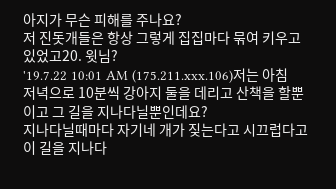아지가 무슨 피해를 주나요?
저 진돗개들은 항상 그렇게 집집마다 묶여 키우고 있었고20. 윗님?
'19.7.22 10:01 AM (175.211.xxx.106)저는 아침 저녁으로 10분씩 강아지 둘을 데리고 산책을 할뿐이고 그 길을 지나다닐뿐인데요?
지나다닐때마다 자기네 개가 짖는다고 시끄럽다고 이 길을 지나다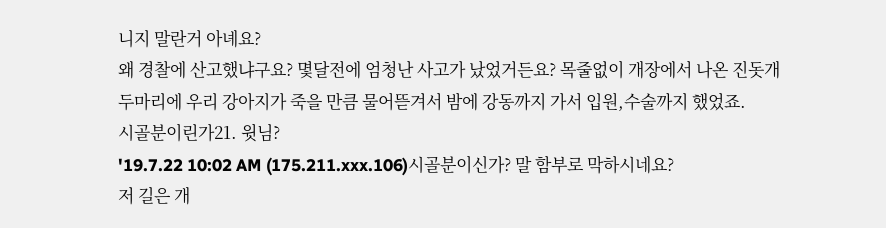니지 말란거 아녜요?
왜 경찰에 산고했냐구요? 몇달전에 엄청난 사고가 났었거든요? 목줄없이 개장에서 나온 진돗개 두마리에 우리 강아지가 죽을 만큼 물어뜯겨서 밤에 강동까지 가서 입원,수술까지 했었죠.
시골분이린가21. 윗님?
'19.7.22 10:02 AM (175.211.xxx.106)시골분이신가? 말 함부로 막하시네요?
저 길은 개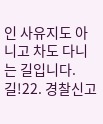인 사유지도 아니고 차도 다니는 길입니다.길!22. 경찰신고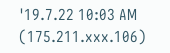'19.7.22 10:03 AM (175.211.xxx.106)